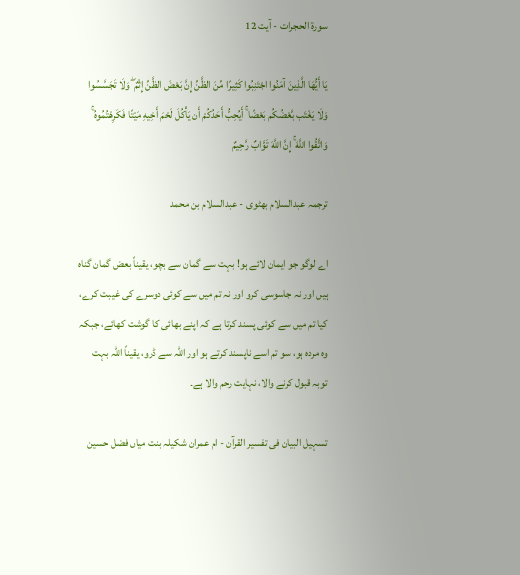سورة الحجرات - آیت 12

يَا أَيُّهَا الَّذِينَ آمَنُوا اجْتَنِبُوا كَثِيرًا مِّنَ الظَّنِّ إِنَّ بَعْضَ الظَّنِّ إِثْمٌ ۖ وَلَا تَجَسَّسُوا وَلَا يَغْتَب بَّعْضُكُم بَعْضًا ۚ أَيُحِبُّ أَحَدُكُمْ أَن يَأْكُلَ لَحْمَ أَخِيهِ مَيْتًا فَكَرِهْتُمُوهُ ۚ وَاتَّقُوا اللَّهَ ۚ إِنَّ اللَّهَ تَوَّابٌ رَّحِيمٌ

ترجمہ عبدالسلام بھٹوی - عبدالسلام بن محمد

اے لوگو جو ایمان لائے ہو! بہت سے گمان سے بچو، یقیناً بعض گمان گناہ ہیں اور نہ جاسوسی کرو اور نہ تم میں سے کوئی دوسرے کی غیبت کرے، کیا تم میں سے کوئی پسند کرتا ہے کہ اپنے بھائی کا گوشت کھائے، جبکہ وہ مردہ ہو، سو تم اسے ناپسند کرتے ہو اور اللہ سے ڈرو، یقیناً اللہ بہت توبہ قبول کرنے والا، نہایت رحم والا ہے۔

تسہیل البیان فی تفسیر القرآن - ام عمران شکیلہ بنت میاں فضل حسین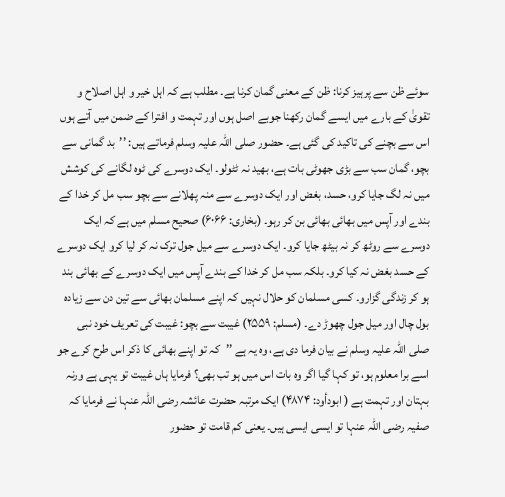سوئے ظن سے پرہیز کرنا: ظن کے معنی گمان کرنا ہے۔ مطلب ہے کہ اہل خیر و اہل اصلاح و تقویٰ کے بارے میں ایسے گمان رکھنا جوبے اصل ہوں اور تہمت و افترا کے ضمن میں آتے ہوں اس سے بچنے کی تاکید کی گئی ہے۔ حضور صلی اللہ علیہ وسلم فرماتے ہیں: ’’بد گمانی سے بچو، گمان سب سے بڑی جھوٹی بات ہے، بھید نہ ٹٹولو۔ ایک دوسرے کی ٹوہ لگانے کی کوشش میں نہ لگ جایا کرو، حسد، بغض اور ایک دوسرے سے منہ پھلانے سے بچو سب مل کر خدا کے بندے اور آپس میں بھائی بھائی بن کر رہو۔ (بخاری: ۶۰۶۶) صحیح مسلم میں ہے کہ ایک دوسرے سے روٹھ کر نہ بیٹھ جایا کرو۔ ایک دوسرے سے میل جول ترک نہ کر لیا کرو ایک دوسرے کے حسد بغض نہ کیا کرو۔ بلکہ سب مل کر خدا کے بندے آپس میں ایک دوسرے کے بھائی بند ہو کر زندگی گزارو۔ کسی مسلمان کو حلال نہیں کہ اپنے مسلمان بھائی سے تین دن سے زیادہ بول چال اور میل جول چھوڑ دے۔ (مسلم: ۲۵۵۹) غیبت سے بچو: غیبت کی تعریف خود نبی صلی اللہ علیہ وسلم نے بیان فرما دی ہے، وہ یہ ہے ’’کہ تو اپنے بھائی کا ذکر اس طرح کرے جو اسے برا معلوم ہو، تو کہا گیا اگر وہ بات اس میں ہو تب بھی؟ فرمایا ہاں غیبت تو یہی ہے ورنہ بہتان اور تہمت ہے ( ابودأود: ۴۸۷۴) ایک مرتبہ حضرت عائشہ رضی اللہ عنہا نے فرمایا کہ صفیہ رضی اللہ عنہا تو ایسی ایسی ہیں۔ یعنی کم قامت تو حضور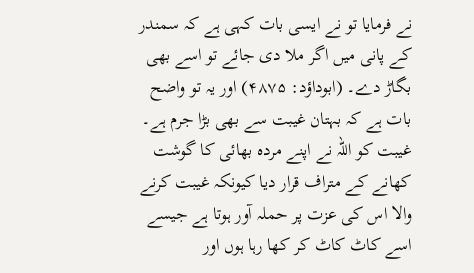نے فرمایا تو نے ایسی بات کہی ہے کہ سمندر کے پانی میں اگر ملا دی جائے تو اسے بھی بگاڑ دے۔ (ابوداؤد: ۴۸۷۵) اور یہ تو واضح بات ہے کہ بہتان غیبت سے بھی بڑا جرم ہے۔ غیبت کو اللہ نے اپنے مردہ بھائی کا گوشت کھانے کے متراف قرار دیا کیونکہ غیبت کرنے والا اس کی عزت پر حملہ آور ہوتا ہے جیسے اسے کاٹ کاٹ کر کھا رہا ہوں اور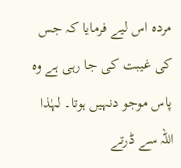مردہ اس لیے فرمایا کہ جس کی غیبت کی جا رہی ہے وہ پاس موجو دنہیں ہوتا۔ لہٰذا اللہ سے ڈرتے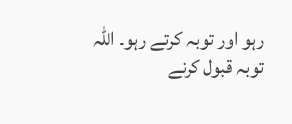رہو اور توبہ کرتے رہو۔ اللہ توبہ قبول کرنے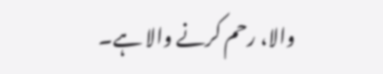والا، رحم کرنے والا ہے۔